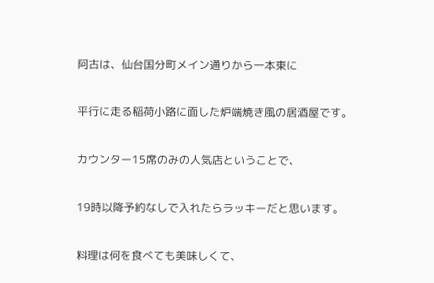阿古は、仙台国分町メイン通りから一本東に

平行に走る稲荷小路に面した炉端焼き風の居酒屋です。

カウンター15席のみの人気店ということで、

19時以降予約なしで入れたらラッキーだと思います。

料理は何を食べても美味しくて、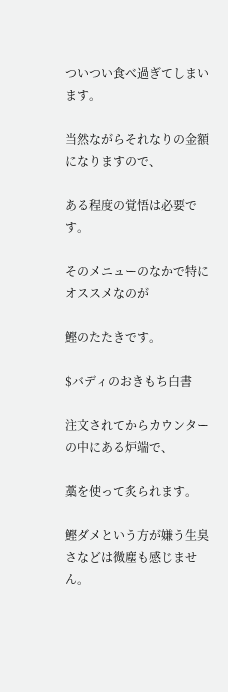ついつい食べ過ぎてしまいます。

当然ながらそれなりの金額になりますので、

ある程度の覚悟は必要です。

そのメニューのなかで特にオススメなのが

鰹のたたきです。

$バディのおきもち白書

注文されてからカウンターの中にある炉端で、

藁を使って炙られます。

鰹ダメという方が嫌う生臭さなどは微塵も感じません。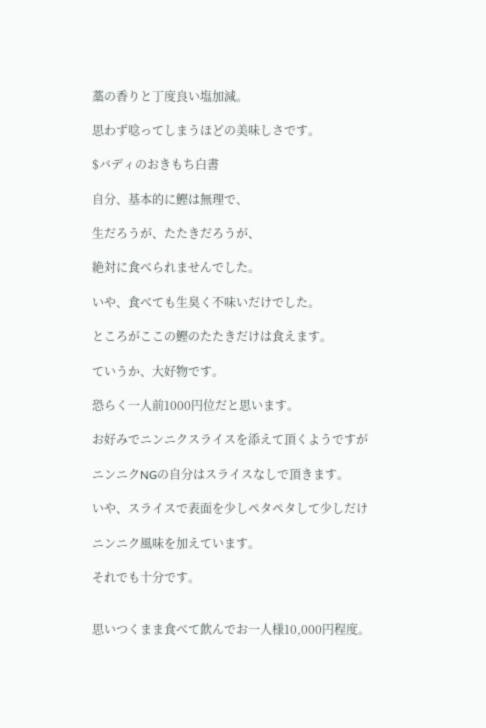藁の香りと丁度良い塩加減。

思わず唸ってしまうほどの美味しさです。

$バディのおきもち白書

自分、基本的に鰹は無理で、

生だろうが、たたきだろうが、

絶対に食べられませんでした。

いや、食べても生臭く不味いだけでした。

ところがここの鰹のたたきだけは食えます。

ていうか、大好物です。

恐らく一人前1000円位だと思います。

お好みでニンニクスライスを添えて頂くようですが

ニンニクNGの自分はスライスなしで頂きます。

いや、スライスで表面を少しペタペタして少しだけ

ニンニク風味を加えています。

それでも十分です。


思いつくまま食べて飲んでお一人様10,000円程度。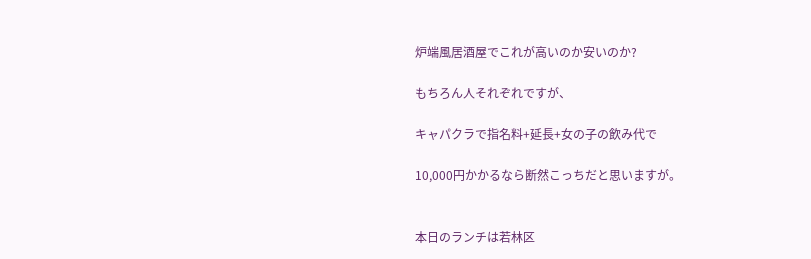炉端風居酒屋でこれが高いのか安いのか?

もちろん人それぞれですが、

キャパクラで指名料+延長+女の子の飲み代で

10,000円かかるなら断然こっちだと思いますが。


本日のランチは若林区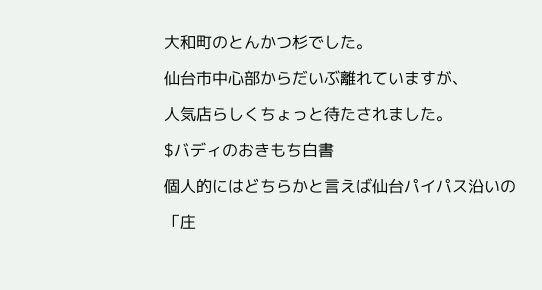大和町のとんかつ杉でした。

仙台市中心部からだいぶ離れていますが、

人気店らしくちょっと待たされました。

$バディのおきもち白書

個人的にはどちらかと言えば仙台パイパス沿いの

「庄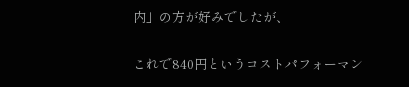内」の方が好みでしたが、

これで840円というコストパフォーマン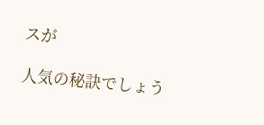スが

人気の秘訣でしょう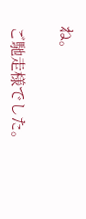ね。

ご馳走様でした。